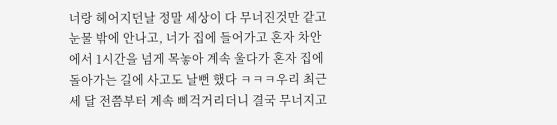너랑 헤어지던날 정말 세상이 다 무너진것만 같고 눈물 밖에 안나고, 너가 집에 들어가고 혼자 차안에서 1시간을 넘게 목놓아 계속 울다가 혼자 집에 돌아가는 길에 사고도 날뻔 했다 ㅋㅋㅋ우리 최근 세 달 전쯤부터 계속 삐걱거리더니 결국 무너지고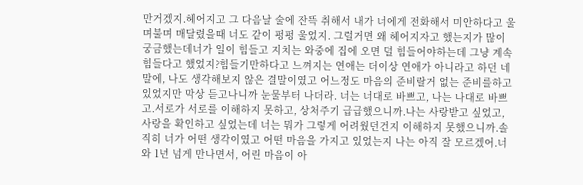만거겠지.헤어지고 그 다음날 술에 잔뜩 취해서 내가 너에게 전화해서 미안하다고 울며불며 매달렸을때 너도 같이 펑펑 울었지. 그럴거면 왜 헤어지자고 했는지가 많이 궁금했는데너가 일이 힘들고 지치는 와중에 집에 오면 덜 힘들어야하는데 그냥 계속 힘들다고 했었지?힘들기만하다고 느껴지는 연애는 더이상 연애가 아니라고 하던 네 말에, 나도 생각해보지 않은 결말이였고 어느정도 마음의 준비랄거 없는 준비를하고 있었지만 막상 듣고나니까 눈물부터 나더라. 너는 너대로 바쁘고, 나는 나대로 바쁘고.서로가 서로를 이해하지 못하고, 상처주기 급급했으니까.나는 사랑받고 싶었고, 사랑을 확인하고 싶었는데 너는 뭐가 그렇게 어려웠던건지 이해하지 못했으니까.솔직히 너가 어떤 생각이였고 어떤 마음을 가지고 있었는지 나는 아직 잘 모르겠어.너와 1년 넘게 만나면서, 어린 마음이 아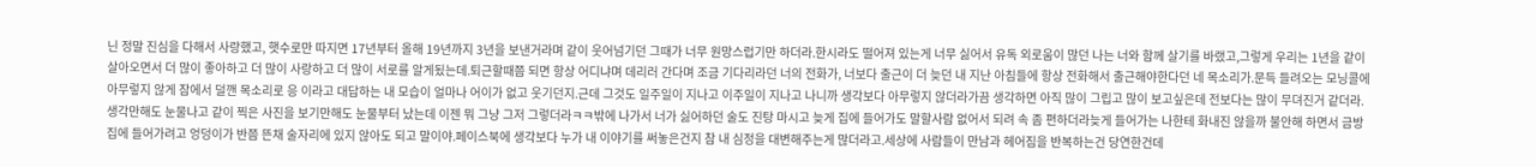닌 정말 진심을 다해서 사랑했고, 햇수로만 따지면 17년부터 올해 19년까지 3년을 보낸거라며 같이 웃어넘기던 그때가 너무 원망스럽기만 하더라.한시라도 떨어져 있는게 너무 싫어서 유독 외로움이 많던 나는 너와 함께 살기를 바랬고,그렇게 우리는 1년을 같이 살아오면서 더 많이 좋아하고 더 많이 사랑하고 더 많이 서로를 알게됬는데.퇴근할때쯤 되면 항상 어디냐며 데리러 간다며 조금 기다리라던 너의 전화가, 너보다 출근이 더 늦던 내 지난 아침들에 항상 전화해서 출근해야한다던 네 목소리가.문득 들려오는 모닝콜에 아무렇지 않게 잠에서 덜깬 목소리로 응 이라고 대답하는 내 모습이 얼마나 어이가 없고 웃기던지.근데 그것도 일주일이 지나고 이주일이 지나고 나니까 생각보다 아무렇지 않더라가끔 생각하면 아직 많이 그립고 많이 보고싶은데 전보다는 많이 무뎌진거 같더라.생각만해도 눈물나고 같이 찍은 사진을 보기만해도 눈물부터 났는데 이젠 뭐 그냥 그저 그렇더라ㅋㅋ밖에 나가서 너가 싫어하던 술도 진탕 마시고 늦게 집에 들어가도 말할사람 없어서 되려 속 좀 편하더라늦게 들어가는 나한테 화내진 않을까 불안해 하면서 금방 집에 들어가려고 엉덩이가 반쯤 뜬채 술자리에 있지 않아도 되고 말이야.페이스북에 생각보다 누가 내 이야기를 써놓은건지 참 내 심정을 대변해주는게 많더라고.세상에 사람들이 만남과 헤어짐을 반복하는건 당연한건데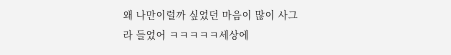왜 나만이럴까 싶었던 마음이 많이 사그라 들었어 ㅋㅋㅋㅋㅋ세상에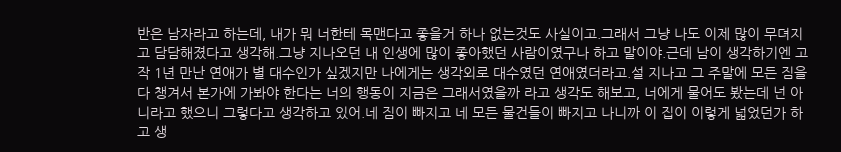반은 남자라고 하는데, 내가 뭐 너한테 목맨다고 좋을거 하나 없는것도 사실이고.그래서 그냥 나도 이제 많이 무뎌지고 담담해졌다고 생각해.그냥 지나오던 내 인생에 많이 좋아했던 사람이였구나 하고 말이야.근데 남이 생각하기엔 고작 1년 만난 연애가 별 대수인가 싶겠지만 나에게는 생각외로 대수였던 연애였더라고.설 지나고 그 주말에 모든 짐을 다 챙겨서 본가에 가봐야 한다는 너의 행동이 지금은 그래서였을까 라고 생각도 해보고, 너에게 물어도 봤는데 넌 아니라고 했으니 그렇다고 생각하고 있어.네 짐이 빠지고 네 모든 물건들이 빠지고 나니까 이 집이 이렇게 넓었던가 하고 생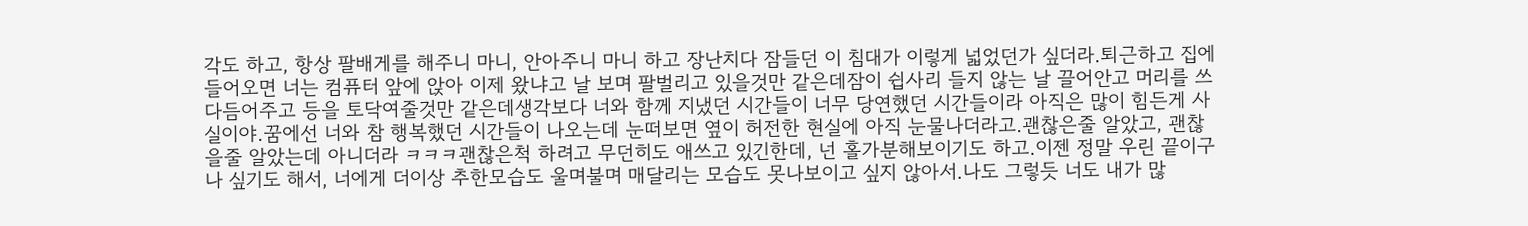각도 하고, 항상 팔배게를 해주니 마니, 안아주니 마니 하고 장난치다 잠들던 이 침대가 이렇게 넓었던가 싶더라.퇴근하고 집에 들어오면 너는 컴퓨터 앞에 앉아 이제 왔냐고 날 보며 팔벌리고 있을것만 같은데잠이 쉽사리 들지 않는 날 끌어안고 머리를 쓰다듬어주고 등을 토닥여줄것만 같은데생각보다 너와 함께 지냈던 시간들이 너무 당연했던 시간들이라 아직은 많이 힘든게 사실이야.꿈에선 너와 참 행복했던 시간들이 나오는데 눈떠보면 옆이 허전한 현실에 아직 눈물나더라고.괜찮은줄 알았고, 괜찮을줄 알았는데 아니더라 ㅋㅋㅋ괜찮은척 하려고 무던히도 애쓰고 있긴한데, 넌 홀가분해보이기도 하고.이젠 정말 우린 끝이구나 싶기도 해서, 너에게 더이상 추한모습도 울며불며 매달리는 모습도 못나보이고 싶지 않아서.나도 그렇듯 너도 내가 많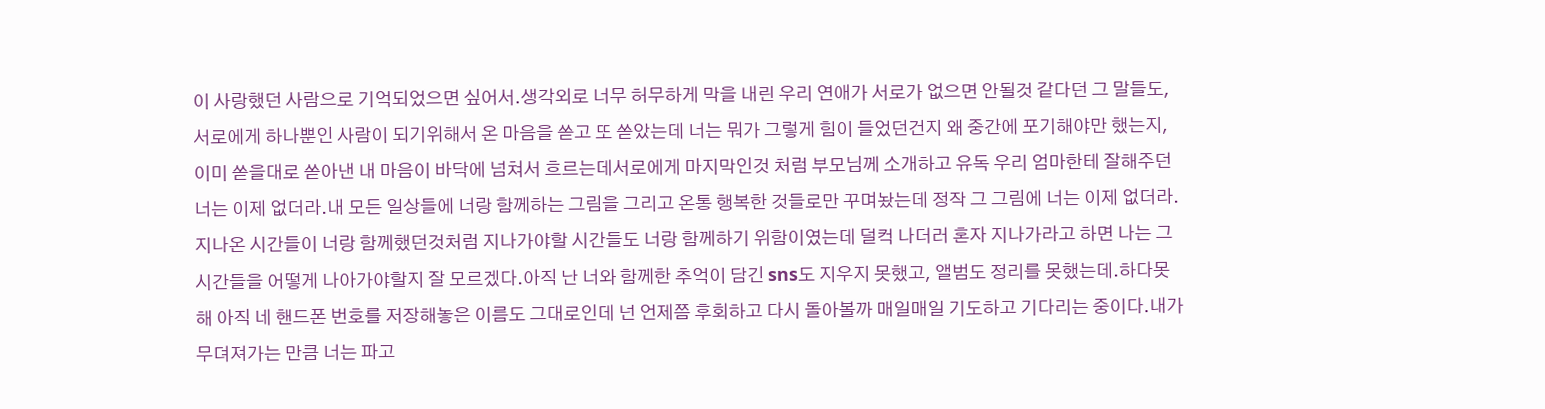이 사랑했던 사람으로 기억되었으면 싶어서.생각외로 너무 허무하게 막을 내린 우리 연애가 서로가 없으면 안될것 같다던 그 말들도,서로에게 하나뿐인 사람이 되기위해서 온 마음을 쏟고 또 쏟았는데 너는 뭐가 그렇게 힘이 들었던건지 왜 중간에 포기해야만 했는지, 이미 쏟을대로 쏟아낸 내 마음이 바닥에 넘쳐서 흐르는데서로에게 마지막인것 처럼 부모님께 소개하고 유독 우리 엄마한테 잘해주던 너는 이제 없더라.내 모든 일상들에 너랑 함께하는 그림을 그리고 온통 행복한 것들로만 꾸며놨는데 정작 그 그림에 너는 이제 없더라.지나온 시간들이 너랑 함께했던것처럼 지나가야할 시간들도 너랑 함께하기 위함이였는데 덜컥 나더러 혼자 지나가라고 하면 나는 그 시간들을 어떻게 나아가야할지 잘 모르겠다.아직 난 너와 함께한 추억이 담긴 sns도 지우지 못했고, 앨범도 정리를 못했는데.하다못해 아직 네 핸드폰 번호를 저장해놓은 이름도 그대로인데 넌 언제쯤 후회하고 다시 돌아볼까 매일매일 기도하고 기다리는 중이다.내가 무뎌져가는 만큼 너는 파고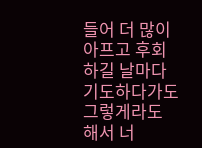들어 더 많이 아프고 후회하길 날마다 기도하다가도 그렇게라도 해서 너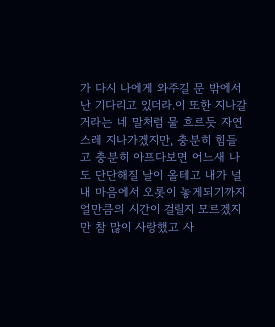가 다시 나에게 와주길 문 밖에서 난 기다리고 있더라.이 또한 지나갈거라는 네 말처럼 물 흐르듯 자연스레 지나가겠지만, 충분히 힘들고 충분히 아프다보면 어느새 나도 단단해질 날이 올테고 내가 널 내 마음에서 오롯이 놓게되기까지 얼만큼의 시간이 걸릴지 모르겠지만 참 많이 사랑했고 사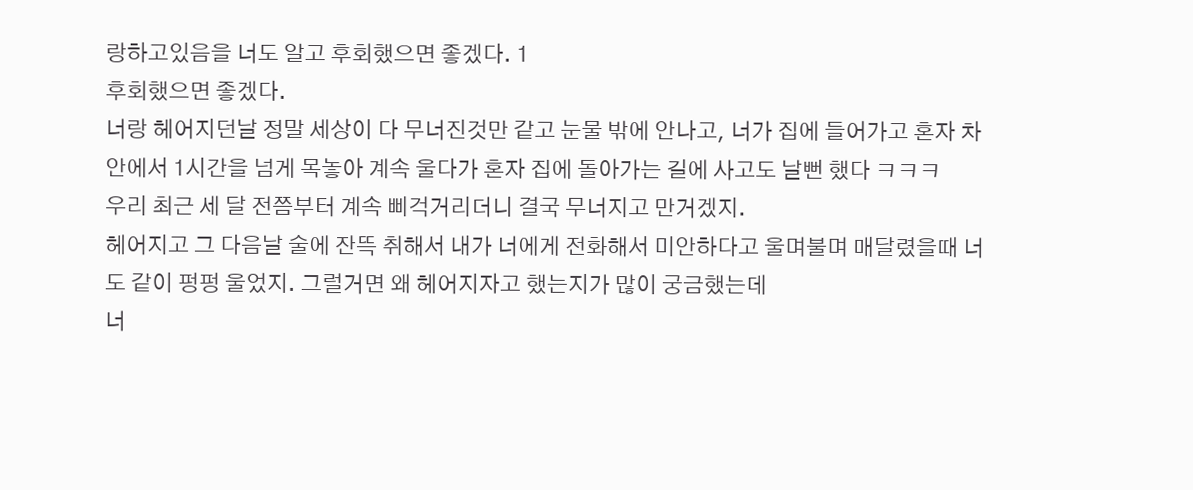랑하고있음을 너도 알고 후회했으면 좋겠다. 1
후회했으면 좋겠다.
너랑 헤어지던날 정말 세상이 다 무너진것만 같고 눈물 밖에 안나고, 너가 집에 들어가고 혼자 차안에서 1시간을 넘게 목놓아 계속 울다가 혼자 집에 돌아가는 길에 사고도 날뻔 했다 ㅋㅋㅋ
우리 최근 세 달 전쯤부터 계속 삐걱거리더니 결국 무너지고 만거겠지.
헤어지고 그 다음날 술에 잔뜩 취해서 내가 너에게 전화해서 미안하다고 울며불며 매달렸을때 너도 같이 펑펑 울었지. 그럴거면 왜 헤어지자고 했는지가 많이 궁금했는데
너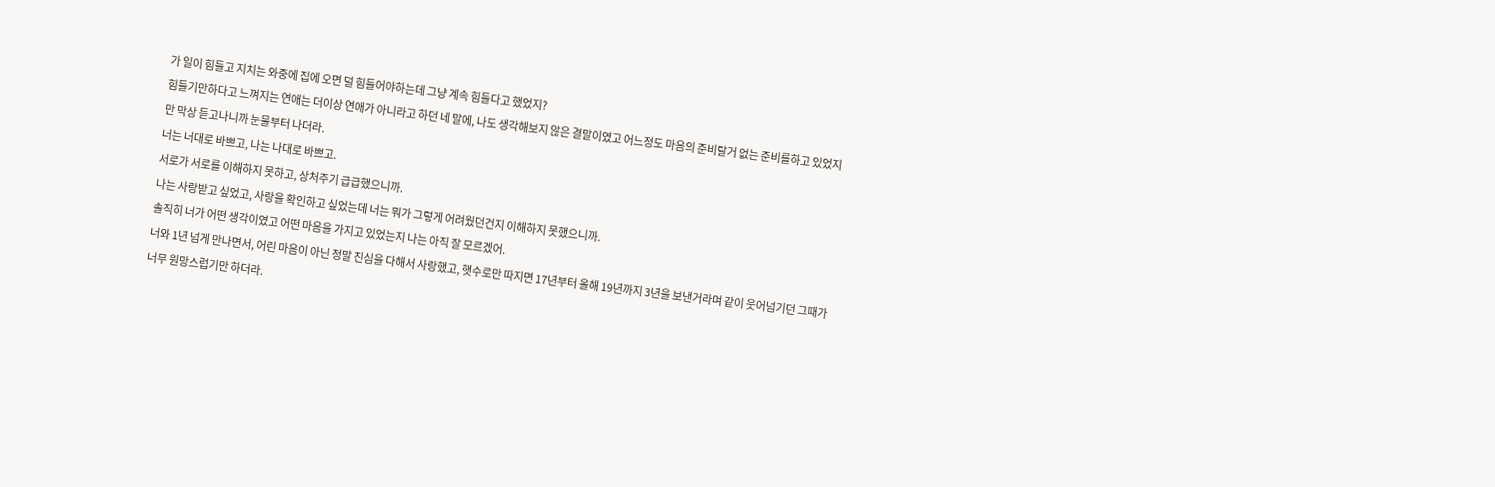가 일이 힘들고 지치는 와중에 집에 오면 덜 힘들어야하는데 그냥 계속 힘들다고 했었지?
힘들기만하다고 느껴지는 연애는 더이상 연애가 아니라고 하던 네 말에, 나도 생각해보지 않은 결말이였고 어느정도 마음의 준비랄거 없는 준비를하고 있었지만 막상 듣고나니까 눈물부터 나더라.
너는 너대로 바쁘고, 나는 나대로 바쁘고.
서로가 서로를 이해하지 못하고, 상처주기 급급했으니까.
나는 사랑받고 싶었고, 사랑을 확인하고 싶었는데 너는 뭐가 그렇게 어려웠던건지 이해하지 못했으니까.
솔직히 너가 어떤 생각이였고 어떤 마음을 가지고 있었는지 나는 아직 잘 모르겠어.
너와 1년 넘게 만나면서, 어린 마음이 아닌 정말 진심을 다해서 사랑했고, 햇수로만 따지면 17년부터 올해 19년까지 3년을 보낸거라며 같이 웃어넘기던 그때가 너무 원망스럽기만 하더라.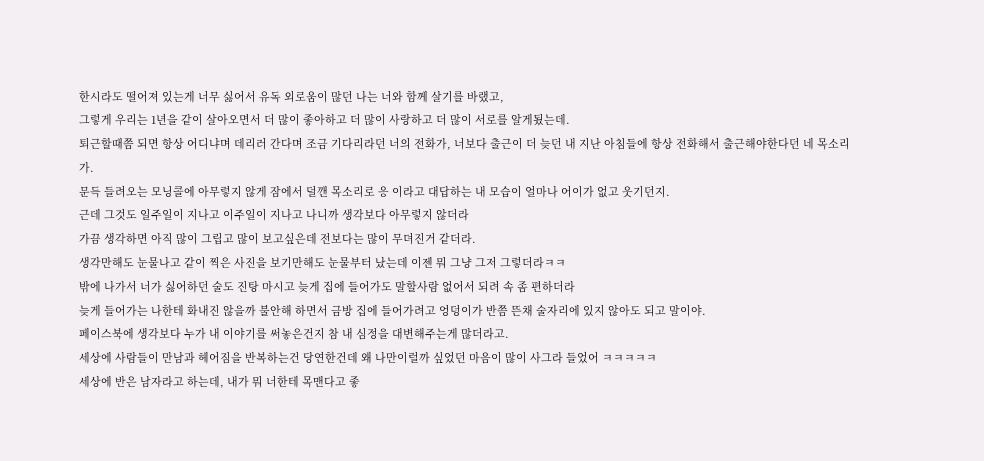한시라도 떨어져 있는게 너무 싫어서 유독 외로움이 많던 나는 너와 함께 살기를 바랬고,
그렇게 우리는 1년을 같이 살아오면서 더 많이 좋아하고 더 많이 사랑하고 더 많이 서로를 알게됬는데.
퇴근할때쯤 되면 항상 어디냐며 데리러 간다며 조금 기다리라던 너의 전화가, 너보다 출근이 더 늦던 내 지난 아침들에 항상 전화해서 출근해야한다던 네 목소리가.
문득 들려오는 모닝콜에 아무렇지 않게 잠에서 덜깬 목소리로 응 이라고 대답하는 내 모습이 얼마나 어이가 없고 웃기던지.
근데 그것도 일주일이 지나고 이주일이 지나고 나니까 생각보다 아무렇지 않더라
가끔 생각하면 아직 많이 그립고 많이 보고싶은데 전보다는 많이 무뎌진거 같더라.
생각만해도 눈물나고 같이 찍은 사진을 보기만해도 눈물부터 났는데 이젠 뭐 그냥 그저 그렇더라ㅋㅋ
밖에 나가서 너가 싫어하던 술도 진탕 마시고 늦게 집에 들어가도 말할사람 없어서 되려 속 좀 편하더라
늦게 들어가는 나한테 화내진 않을까 불안해 하면서 금방 집에 들어가려고 엉덩이가 반쯤 뜬채 술자리에 있지 않아도 되고 말이야.
페이스북에 생각보다 누가 내 이야기를 써놓은건지 참 내 심정을 대변해주는게 많더라고.
세상에 사람들이 만남과 헤어짐을 반복하는건 당연한건데 왜 나만이럴까 싶었던 마음이 많이 사그라 들었어 ㅋㅋㅋㅋㅋ
세상에 반은 남자라고 하는데, 내가 뭐 너한테 목맨다고 좋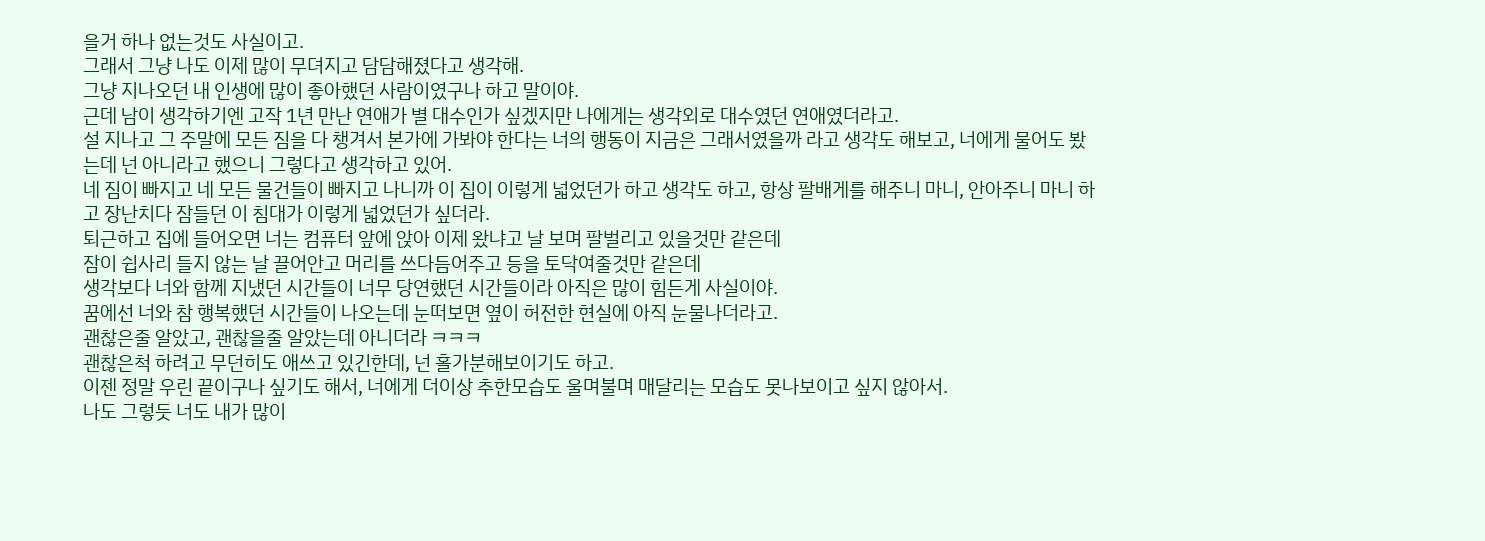을거 하나 없는것도 사실이고.
그래서 그냥 나도 이제 많이 무뎌지고 담담해졌다고 생각해.
그냥 지나오던 내 인생에 많이 좋아했던 사람이였구나 하고 말이야.
근데 남이 생각하기엔 고작 1년 만난 연애가 별 대수인가 싶겠지만 나에게는 생각외로 대수였던 연애였더라고.
설 지나고 그 주말에 모든 짐을 다 챙겨서 본가에 가봐야 한다는 너의 행동이 지금은 그래서였을까 라고 생각도 해보고, 너에게 물어도 봤는데 넌 아니라고 했으니 그렇다고 생각하고 있어.
네 짐이 빠지고 네 모든 물건들이 빠지고 나니까 이 집이 이렇게 넓었던가 하고 생각도 하고, 항상 팔배게를 해주니 마니, 안아주니 마니 하고 장난치다 잠들던 이 침대가 이렇게 넓었던가 싶더라.
퇴근하고 집에 들어오면 너는 컴퓨터 앞에 앉아 이제 왔냐고 날 보며 팔벌리고 있을것만 같은데
잠이 쉽사리 들지 않는 날 끌어안고 머리를 쓰다듬어주고 등을 토닥여줄것만 같은데
생각보다 너와 함께 지냈던 시간들이 너무 당연했던 시간들이라 아직은 많이 힘든게 사실이야.
꿈에선 너와 참 행복했던 시간들이 나오는데 눈떠보면 옆이 허전한 현실에 아직 눈물나더라고.
괜찮은줄 알았고, 괜찮을줄 알았는데 아니더라 ㅋㅋㅋ
괜찮은척 하려고 무던히도 애쓰고 있긴한데, 넌 홀가분해보이기도 하고.
이젠 정말 우린 끝이구나 싶기도 해서, 너에게 더이상 추한모습도 울며불며 매달리는 모습도 못나보이고 싶지 않아서.
나도 그렇듯 너도 내가 많이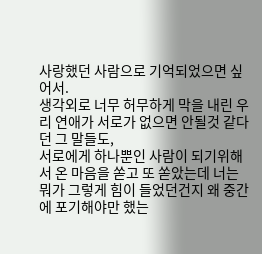사랑했던 사람으로 기억되었으면 싶어서.
생각외로 너무 허무하게 막을 내린 우리 연애가 서로가 없으면 안될것 같다던 그 말들도,
서로에게 하나뿐인 사람이 되기위해서 온 마음을 쏟고 또 쏟았는데 너는 뭐가 그렇게 힘이 들었던건지 왜 중간에 포기해야만 했는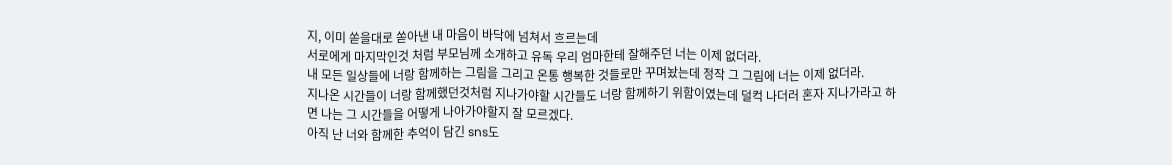지, 이미 쏟을대로 쏟아낸 내 마음이 바닥에 넘쳐서 흐르는데
서로에게 마지막인것 처럼 부모님께 소개하고 유독 우리 엄마한테 잘해주던 너는 이제 없더라.
내 모든 일상들에 너랑 함께하는 그림을 그리고 온통 행복한 것들로만 꾸며놨는데 정작 그 그림에 너는 이제 없더라.
지나온 시간들이 너랑 함께했던것처럼 지나가야할 시간들도 너랑 함께하기 위함이였는데 덜컥 나더러 혼자 지나가라고 하면 나는 그 시간들을 어떻게 나아가야할지 잘 모르겠다.
아직 난 너와 함께한 추억이 담긴 sns도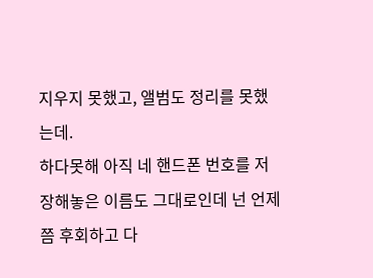지우지 못했고, 앨범도 정리를 못했는데.
하다못해 아직 네 핸드폰 번호를 저장해놓은 이름도 그대로인데 넌 언제쯤 후회하고 다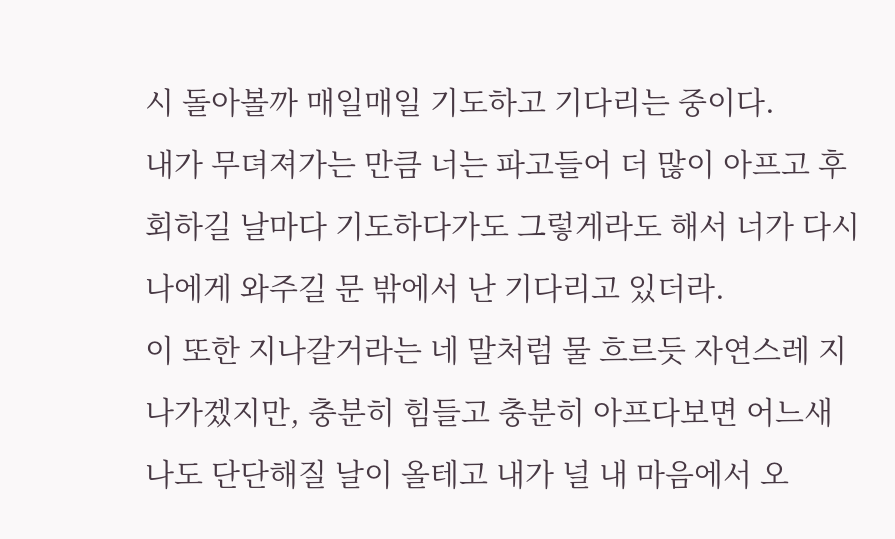시 돌아볼까 매일매일 기도하고 기다리는 중이다.
내가 무뎌져가는 만큼 너는 파고들어 더 많이 아프고 후회하길 날마다 기도하다가도 그렇게라도 해서 너가 다시 나에게 와주길 문 밖에서 난 기다리고 있더라.
이 또한 지나갈거라는 네 말처럼 물 흐르듯 자연스레 지나가겠지만, 충분히 힘들고 충분히 아프다보면 어느새 나도 단단해질 날이 올테고 내가 널 내 마음에서 오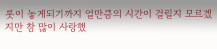롯이 놓게되기까지 얼만큼의 시간이 걸릴지 모르겠지만 참 많이 사랑했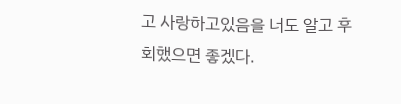고 사랑하고있음을 너도 알고 후회했으면 좋겠다.